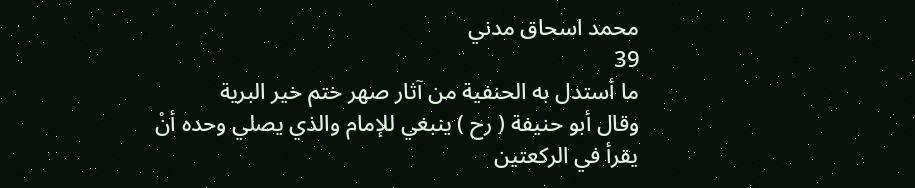محمد اسحاق مدني
39
ما أستدل به الحنفية من آثار صهر ختم خير البرية
وقال أبو حنيفة ( رح ) ينبغي للإمام والذي يصلي وحده أنْ يقرأ في الركعتين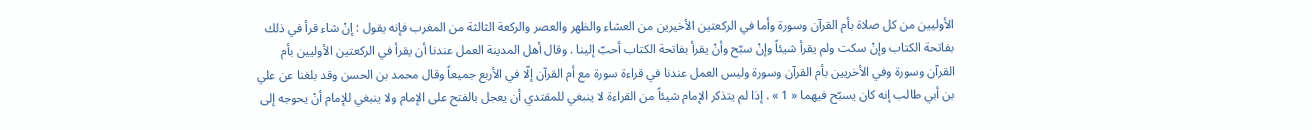الأوليين من كل صلاة بأم القرآن وسورة وأما في الركعتين الأخيرين من العشاء والظهر والعصر والركعة الثالثة من المغرب فإنه يقول : إنْ شاء قرأ في ذلك بفاتحة الكتاب وإنْ سكت ولم يقرأ شيئاً وإنْ سبّح وأنْ يقرأ بفاتحة الكتاب أحبّ إلينا . وقال أهل المدينة العمل عندنا أن يقرأ في الركعتين الأوليين بأم القرآن وسورة وفي الأخريين بأم القرآن وسورة وليس العمل عندنا في قراءة سورة مع أم القرآن إلّا في الأربع جميعاً وقال محمد بن الحسن وقد بلغنا عن علي بن أبي طالب إنه كان يسبّح فيهما « 1 » . إذا لم يتذكر الإمام شيئاً من القراءة لا ينبغي للمقتدي أن يعجل بالفتح على الإمام ولا ينبغي للإمام أنْ يحوجه إلى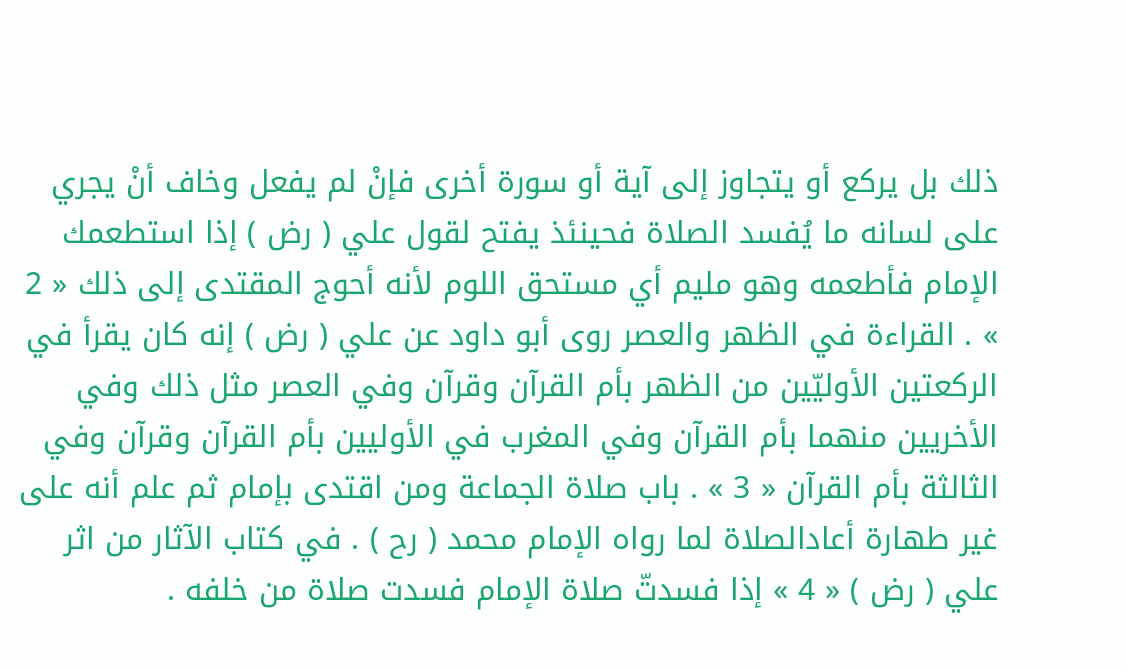ذلك بل يركع أو يتجاوز إلى آية أو سورة أخرى فإنْ لم يفعل وخاف أنْ يجري على لسانه ما يُفسد الصلاة فحينئذ يفتح لقول علي ( رض ) إذا استطعمك الإمام فأطعمه وهو مليم أي مستحق اللوم لأنه أحوج المقتدى إلى ذلك « 2 » . القراءة في الظهر والعصر روى أبو داود عن علي ( رض ) إنه كان يقرأ في الركعتين الأوليّين من الظهر بأم القرآن وقرآن وفي العصر مثل ذلك وفي الأخريين منهما بأم القرآن وفي المغرب في الأوليين بأم القرآن وقرآن وفي الثالثة بأم القرآن « 3 » . باب صلاة الجماعة ومن اقتدى بإمام ثم علم أنه على غير طهارة أعادالصلاة لما رواه الإمام محمد ( رح ) . في كتاب الآثار من اثر علي ( رض ) « 4 » إذا فسدتّ صلاة الإمام فسدت صلاة من خلفه .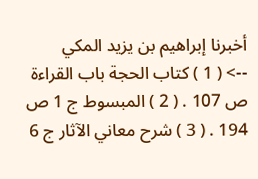أخبرنا إبراهيم بن يزيد المكي
--> ( 1 ) كتاب الحجة باب القراءة ص 107 . ( 2 ) المبسوط ج 1 ص 194 . ( 3 ) شرح معاني الآثار ج 6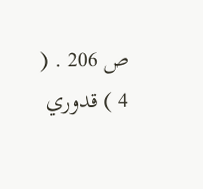ص 206 . ( 4 ) قدوري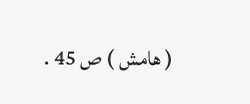( هامش ) ص 45 .